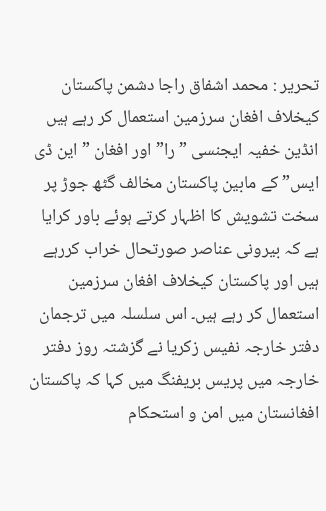تحریر : محمد اشفاق راجا دشمن پاکستان کیخلاف افغان سرزمین استعمال کر رہے ہیں انڈین خفیہ ایجنسی ”را” اور افغان ”این ڈی ایس” کے مابین پاکستان مخالف گٹھ جوڑ پر سخت تشویش کا اظہار کرتے ہوئے باور کرایا ہے کہ بیرونی عناصر صورتحال خراب کررہے ہیں اور پاکستان کیخلاف افغان سرزمین استعمال کر رہے ہیں۔ اس سلسلہ میں ترجمان دفتر خارجہ نفیس زکریا نے گزشتہ روز دفتر خارجہ میں پریس بریفنگ میں کہا کہ پاکستان افغانستان میں امن و استحکام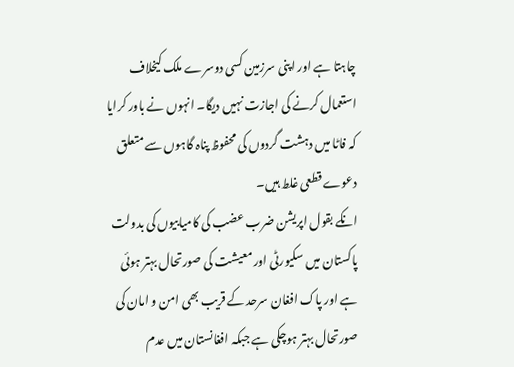چاہتا ہے اور اپنی سرزمین کسی دوسرے ملک کیخلاف استعمال کرنے کی اجازت نہیں دیگا۔ انہوں نے باور کرایا کہ فاٹا میں دہشت گردوں کی محفوظ پناہ گاہوں سے متعلق دعوے قطعی غلط ہیں۔
انکے بقول اپریشن ضرب عضب کی کامیابیوں کی بدولت پاکستان میں سکیورٹی اور معیشت کی صورتحال بہتر ہوئی ہے اور پاک افغان سرحد کے قریب بھی امن و امان کی صورتحال بہتر ہوچکی ہے جبکہ افغانستان میں عدم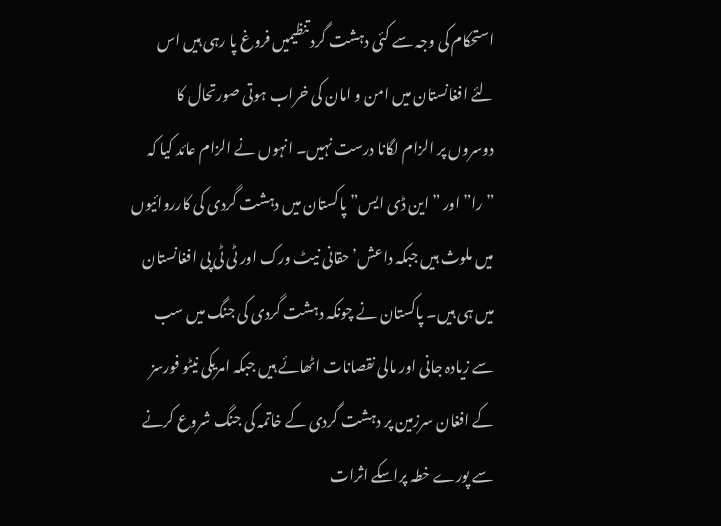استحکام کی وجہ سے کئی دہشت گرد تنظیمیں فروغ پا رہی ہیں اس لئے افغانستان میں امن و امان کی خراب ہوتی صورتحال کا دوسروں پر الزام لگانا درست نہیں۔ انہوں نے الزام عائد کیا کہ ”را” اور ”این ڈی ایس” پاکستان میں دہشت گردی کی کارروائیوں میں ملوث ہیں جبکہ داعش’ حقانی نیٹ ورک اور ٹی ٹی پی افغانستان میں ہی ہیں۔ پاکستان نے چونکہ دہشت گردی کی جنگ میں سب سے زیادہ جانی اور مالی نقصانات اٹھائے ہیں جبکہ امریکی نیٹو فورسز کے افغان سرزمین پر دہشت گردی کے خاتمہ کی جنگ شروع کرنے سے پورے خطہ پراسکے اثرات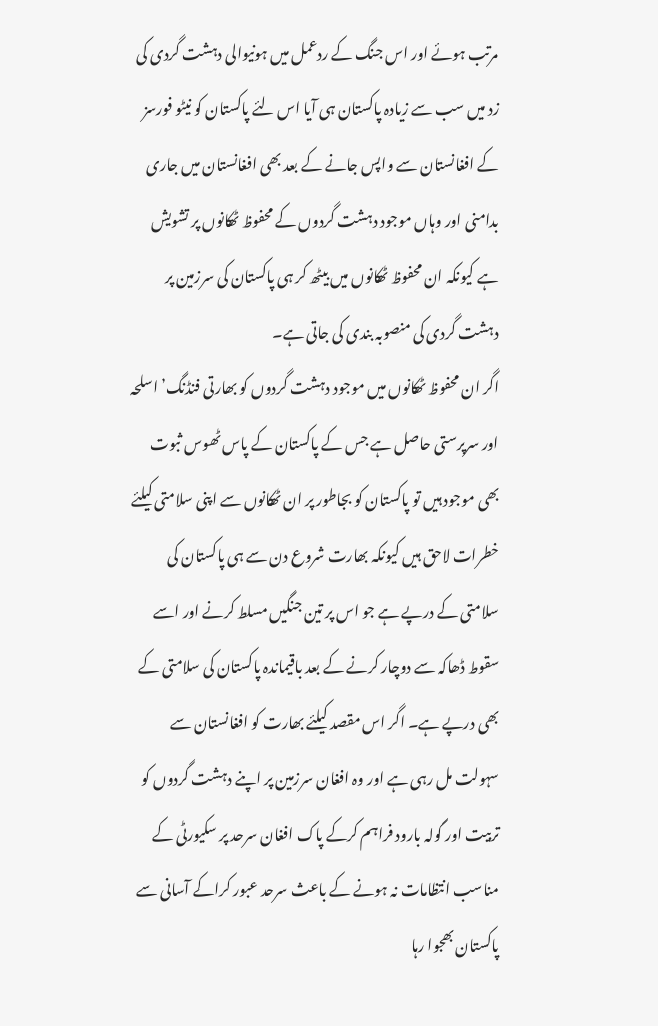مرتب ہوئے اور اس جنگ کے ردعمل میں ہونیوالی دہشت گردی کی زد میں سب سے زیادہ پاکستان ہی آیا اس لئے پاکستان کو نیٹو فورسز کے افغانستان سے واپس جانے کے بعد بھی افغانستان میں جاری بدامنی اور وہاں موجود دہشت گردوں کے محفوظ ٹھکانوں پر تشویش ہے کیونکہ ان محفوظ ٹھکانوں میں بیٹھ کر ہی پاکستان کی سرزمین پر دہشت گردی کی منصوبہ بندی کی جاتی ہے۔
اگر ان محفوظ ٹھکانوں میں موجود دہشت گردوں کو بھارتی فنڈنگ’ اسلحہ اور سرپرستی حاصل ہے جس کے پاکستان کے پاس ٹھوس ثبوت بھی موجود ہیں تو پاکستان کو بجاطور پر ان ٹھکانوں سے اپنی سلامتی کیلئے خطرات لاحق ہیں کیونکہ بھارت شروع دن سے ہی پاکستان کی سلامتی کے درپے ہے جو اس پر تین جنگیں مسلط کرنے اور اسے سقوط ڈھاکہ سے دوچار کرنے کے بعد باقیماندہ پاکستان کی سلامتی کے بھی درپے ہے۔ اگر اس مقصد کیلئے بھارت کو افغانستان سے سہولت مل رہی ہے اور وہ افغان سرزمین پر اپنے دہشت گردوں کو تربیت اور گولہ بارود فراہم کرکے پاک افغان سرحد پر سکیورٹی کے مناسب انتظامات نہ ہونے کے باعث سرحد عبور کراکے آسانی سے پاکستان بھجوا رہا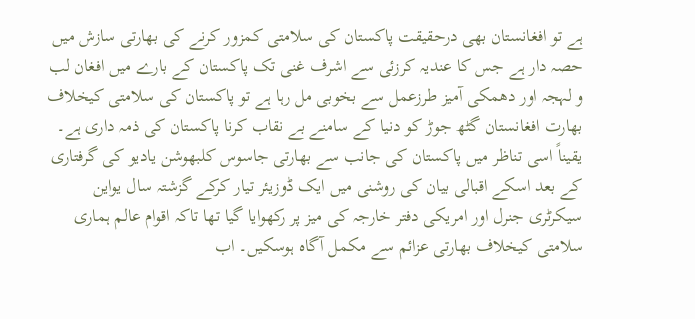ہے تو افغانستان بھی درحقیقت پاکستان کی سلامتی کمزور کرنے کی بھارتی سازش میں حصہ دار ہے جس کا عندیہ کرزئی سے اشرف غنی تک پاکستان کے بارے میں افغان لب و لہجہ اور دھمکی آمیز طرزعمل سے بخوبی مل رہا ہے تو پاکستان کی سلامتی کیخلاف بھارت افغانستان گٹھ جوڑ کو دنیا کے سامنے بے نقاب کرنا پاکستان کی ذمہ داری ہے۔
یقیناً اسی تناظر میں پاکستان کی جانب سے بھارتی جاسوس کلبھوشن یادیو کی گرفتاری کے بعد اسکے اقبالی بیان کی روشنی میں ایک ڈوزیئر تیار کرکے گزشتہ سال یواین سیکرٹری جنرل اور امریکی دفتر خارجہ کی میز پر رکھوایا گیا تھا تاکہ اقوام عالم ہماری سلامتی کیخلاف بھارتی عزائم سے مکمل آگاہ ہوسکیں۔ اب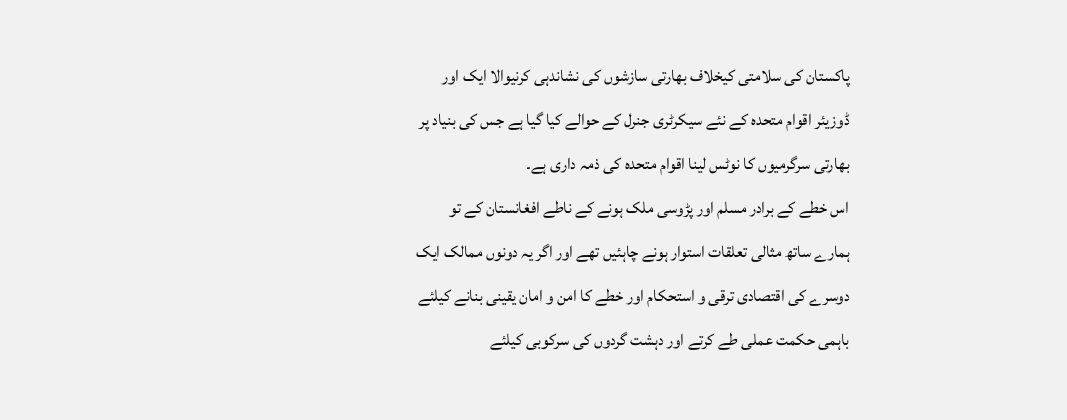پاکستان کی سلامتی کیخلاف بھارتی سازشوں کی نشاندہی کرنیوالا ایک اور ڈوزیئر اقوام متحدہ کے نئے سیکرٹری جنرل کے حوالے کیا گیا ہے جس کی بنیاد پر بھارتی سرگرمیوں کا نوٹس لینا اقوام متحدہ کی ذمہ داری ہے۔
اس خطے کے برادر مسلم اور پڑوسی ملک ہونے کے ناطے افغانستان کے تو ہمارے ساتھ مثالی تعلقات استوار ہونے چاہئیں تھے اور اگر یہ دونوں ممالک ایک دوسرے کی اقتصادی ترقی و استحکام اور خطے کا امن و امان یقینی بنانے کیلئے باہمی حکمت عملی طے کرتے اور دہشت گردوں کی سرکوبی کیلئے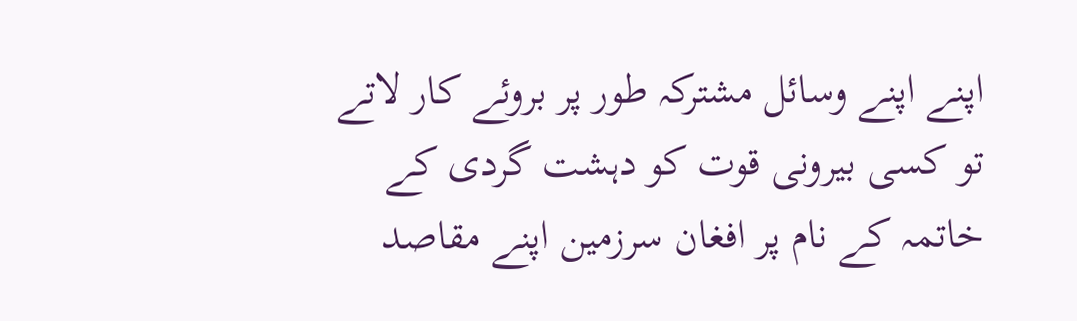اپنے اپنے وسائل مشترکہ طور پر بروئے کار لاتے تو کسی بیرونی قوت کو دہشت گردی کے خاتمہ کے نام پر افغان سرزمین اپنے مقاصد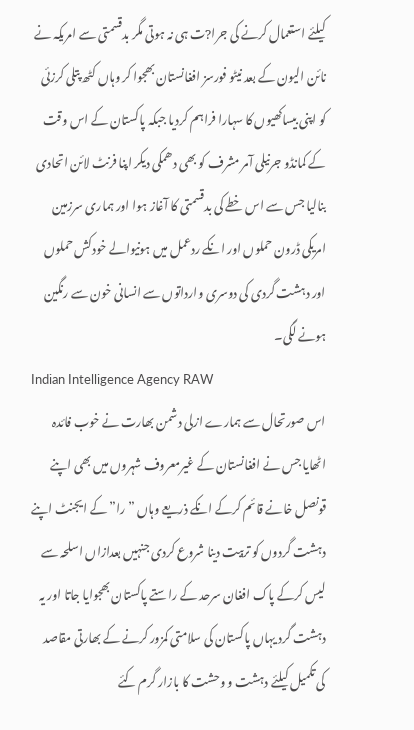کیلئے استعمال کرنے کی جرا?ت ہی نہ ہوتی مگر بدقسمتی سے امریکہ نے نائن الیون کے بعد نیٹو فورسز افغانستان بھجوا کر وہاں کٹھ پتلی کرزئی کو اپنی بیساکھیوں کا سہارا فراہم کردیا جبکہ پاکستان کے اس وقت کے کمانڈو جرنیلی آمر مشرف کو بھی دھمکی دیکر اپنا فرنٹ لائن اتحادی بنالیا جس سے اس خطے کی بدقسمتی کا آغاز ہوا اور ہماری سرزمین امریکی ڈرون حملوں اور انکے ردعمل میں ہونیوالے خودکش حملوں اور دہشت گردی کی دوسری وارداتوں سے انسانی خون سے رنگین ہونے لگی۔
Indian Intelligence Agency RAW
اس صورتحال سے ہمارے ازلی دشمن بھارت نے خوب فائدہ اٹھایا جس نے افغانستان کے غیرمعروف شہروں میں بھی اپنے قونصل خانے قائم کرکے انکے ذریعے وہاں ”را” کے ایجنٹ اپنے دہشت گردوں کو تربیت دینا شروع کردی جنہیں بعدازاں اسلحہ سے لیس کرکے پاک افغان سرحد کے راستے پاکستان بھجوایا جاتا اور یہ دہشت گرد یہاں پاکستان کی سلامتی کمزور کرنے کے بھارتی مقاصد کی تکمیل کیلئے دہشت و وحشت کا بازار گرم کئے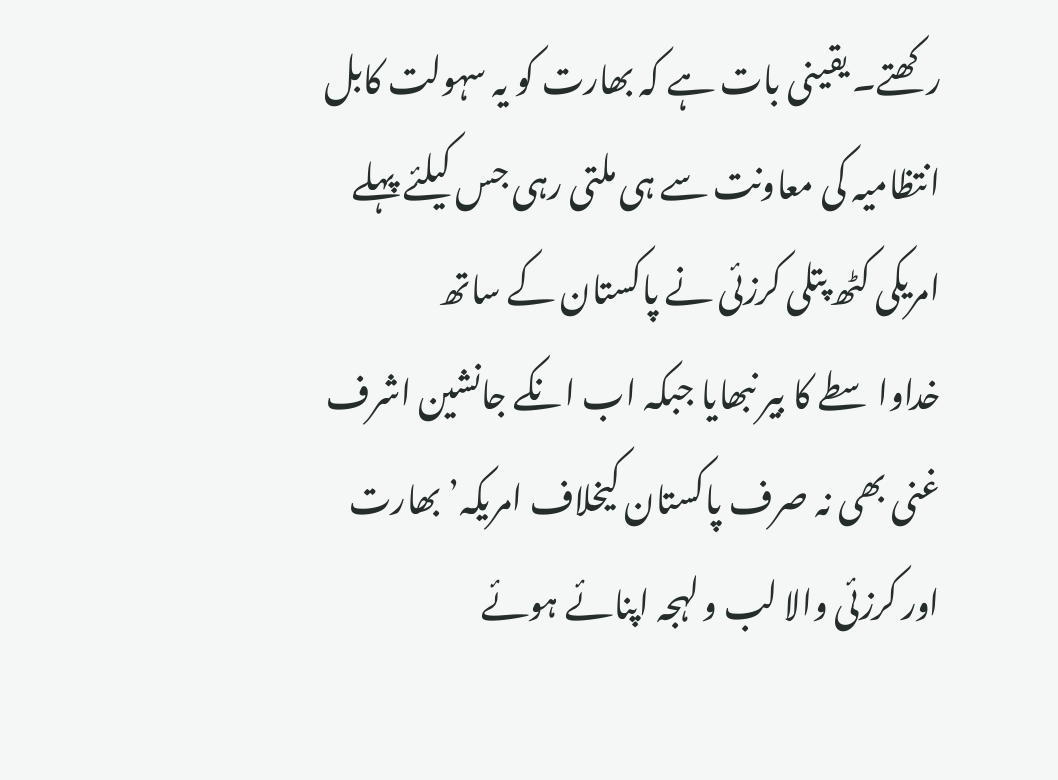رکھتے۔ یقینی بات ہے کہ بھارت کو یہ سہولت کابل انتظامیہ کی معاونت سے ہی ملتی رہی جس کیلئے پہلے امریکی کٹھ پتلی کرزئی نے پاکستان کے ساتھ خداواسطے کا بیر نبھایا جبکہ اب انکے جانشین اشرف غنی بھی نہ صرف پاکستان کیخلاف امریکہ’ بھارت اور کرزئی والا لب و لہجہ اپنائے ہوئے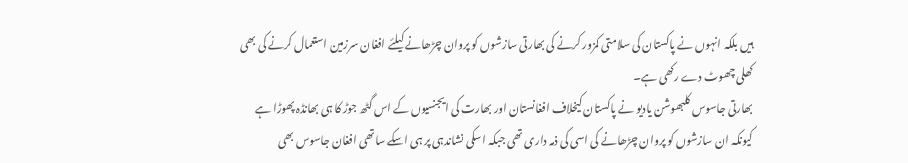ہیں بلکہ انہوں نے پاکستان کی سلامتی کمزور کرنے کی بھارتی سازشوں کو پروان چڑھانے کیلئے افغان سرزمین استعمال کرنے کی بھی کھلی چھوٹ دے رکھی ہے۔
بھارتی جاسوس کلبھوشن یادیو نے پاکستان کیخلاف افغانستان اور بھارت کی ایجنسیوں کے اس گٹھ جوڑ کا ہی بھانڈہ پھوڑا ہے کیونکہ ان سازشوں کو پروان چڑھانے کی اسی کی ذمہ داری تھی جبکہ اسکی نشاندہی پر ہی اسکے ساتھی افغان جاسوس بھی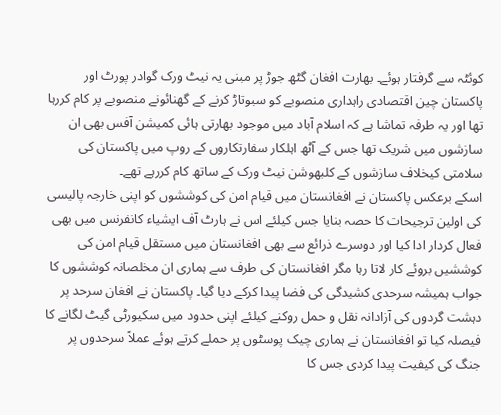کوئٹہ سے گرفتار ہوئے۔ بھارت افغان گٹھ جوڑ پر مبنی یہ نیٹ ورک گوادر پورٹ اور پاکستان چین اقتصادی راہداری منصوبے کو سبوتاڑ کرنے کے گھنائونے منصوبے پر کام کررہا تھا اور یہ طرفہ تماشا ہے کہ اسلام آباد میں موجود بھارتی ہائی کمیشن آفس بھی ان سازشوں میں شریک تھا جس کے آٹھ اہلکار سفارتکاروں کے روپ میں پاکستان کی سلامتی کیخلاف سازشوں کے کلبھوشن نیٹ ورک کے ساتھ کام کررہے تھے۔
اسکے برعکس پاکستان نے افغانستان میں قیام امن کی کوششوں کو اپنی خارجہ پالیسی کی اولین ترجیحات کا حصہ بنایا جس کیلئے اس نے ہارٹ آف ایشیاء کانفرنس میں بھی فعال کردار ادا کیا اور دوسرے ذرائع سے بھی افغانستان میں مستقل قیام امن کی کوششیں بروئے کار لاتا رہا مگر افغانستان کی طرف سے ہماری ان مخلصانہ کوششوں کا جواب ہمیشہ سرحدی کشیدگی کی فضا پیدا کرکے دیا گیا۔ پاکستان نے افغان سرحد پر دہشت گردوں کی آزادانہ نقل و حمل روکنے کیلئے اپنی حدود میں سکیورٹی گیٹ لگانے کا فیصلہ کیا تو افغانستان نے ہماری چیک پوسٹوں پر حملے کرتے ہوئے عملاً سرحدوں پر جنگ کی کیفیت پیدا کردی جس کا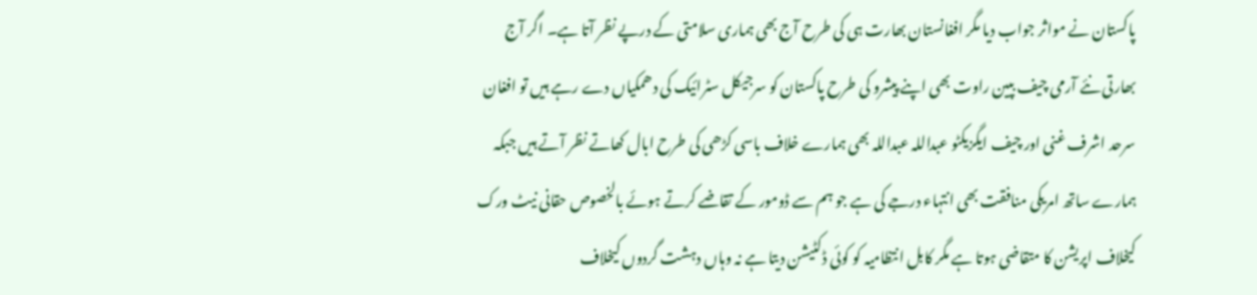پاکستان نے مواثر جواب دیا مگر افغانستان بھارت ہی کی طرح آج بھی ہماری سلامتی کے درپے نظر آتا ہے۔ اگر آج بھارتی نئے آرمی چیف بپین راوت بھی اپنے پیشرو کی طرح پاکستان کو سرجیکل سٹرائیک کی دھمکیاں دے رہے ہیں تو افغان سرحد اشرف غنی اور چیف ایگزیکٹو عبداللہ عبداللہ بھی ہمارے خلاف باسی کڑھی کی طرح ابال کھاتے نظر آتے ہیں جبکہ ہمارے ساتھ امریکی منافقت بھی انتہاء درجے کی ہے جو ہم سے ڈومور کے تقاضے کرتے ہوئے بالخصوص حقانی نیٹ ورک کیخلاف اپریشن کا متقاضی ہوتا ہے مگر کابل انتظامیہ کو کوئی ڈکٹیشن دیتا ہے نہ وہاں دہشت گردوں کیخلاف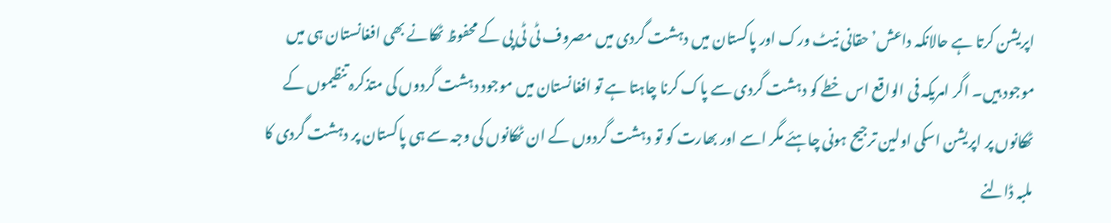اپریشن کرتا ہے حالانکہ داعش’ حقانی نیٹ ورک اور پاکستان میں دہشت گردی میں مصروف ٹی ٹی پی کے محفوظ ٹھکانے بھی افغانستان ہی میں موجود ہیں۔ اگر امریکہ فی الواقع اس خطے کو دہشت گردی سے پاک کرنا چاہتا ہے تو افغانستان میں موجود دہشت گردوں کی متذکرہ تنظیموں کے ٹھکانوں پر اپریشن اسکی اولین ترجیح ہونی چاہئے مگر اسے اور بھارت کو تو دہشت گردوں کے ان ٹھکانوں کی وجہ سے ہی پاکستان پر دہشت گردی کا ملبہ ڈالنے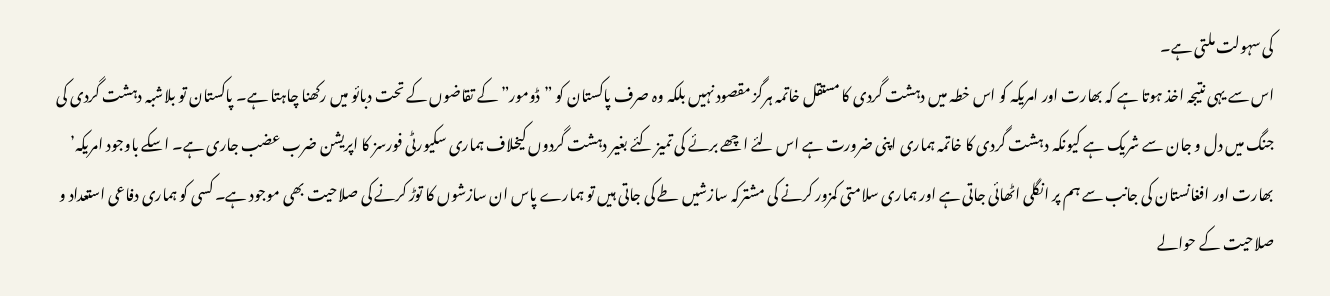کی سہولت ملتی ہے۔
اس سے یہی نتیجہ اخذ ہوتا ہے کہ بھارت اور امریکہ کو اس خطہ میں دہشت گردی کا مستقل خاتمہ ہرگز مقصود نہیں بلکہ وہ صرف پاکستان کو ”ڈومور” کے تقاضوں کے تحت دبائو میں رکھنا چاہتا ہے۔ پاکستان تو بلاشبہ دہشت گردی کی جنگ میں دل و جان سے شریک ہے کیونکہ دہشت گردی کا خاتمہ ہماری اپنی ضرورت ہے اس لئے اچھے برئے کی تمیز کئے بغیر دہشت گردوں کیخلاف ہماری سکیورٹی فورسز کا اپریشن ضرب عضب جاری ہے۔ اسکے باوجود امریکہ’ بھارت اور افغانستان کی جانب سے ہم پر انگلی اٹھائی جاتی ہے اور ہماری سلامتی کمزور کرنے کی مشترکہ سازشیں طے کی جاتی ہیں تو ہمارے پاس ان سازشوں کا توڑ کرنے کی صلاحیت بھی موجود ہے۔ کسی کو ہماری دفاعی استعداد و صلاحیت کے حوالے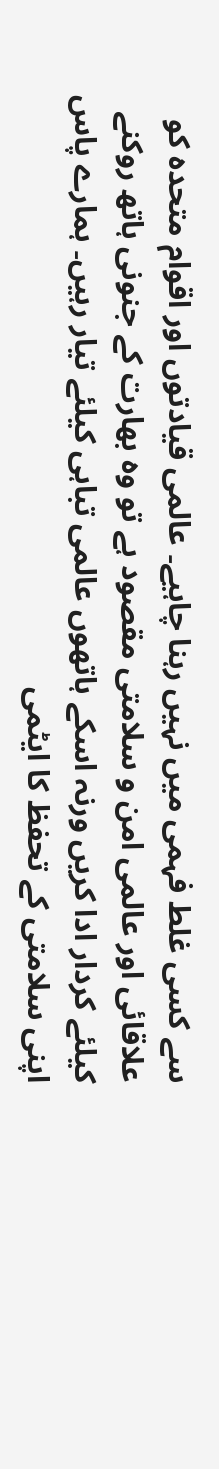سے کسی غلط فہمی میں نہیں رہنا چاہیے۔ عالمی قیادتوں اور اقوام متحدہ کو علاقائی اور عالمی امن و سلامتی مقصود ہے تو وہ بھارت کے جنونی ہاتھ روکنے کیلئے کردار ادا کریں ورنہ اسکے ہاتھوں عالمی تباہی کیلئے تیار رہیں۔ ہمارے پاس اپنی سلامتی کے تحفظ کا ایٹمی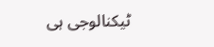ٹیکنالوجی ہی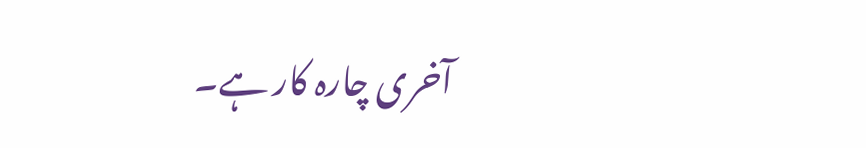آخری چارہ کار ہے۔